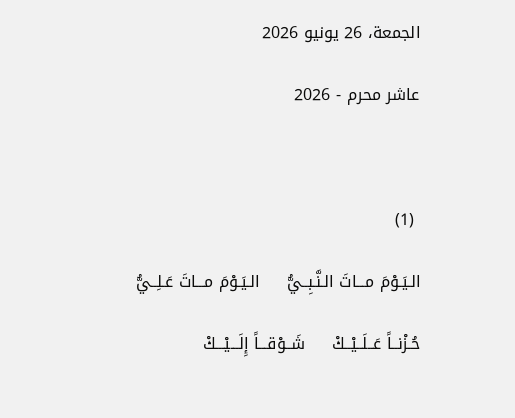الجمعة، 26 يونيو 2026

عاشر محرم - 2026



 (1)

الـيَـوْمَ مـــاتَ الـنَّـبِــيُّ     الـيَـوْمَ مـــاتَ عَـلِــيُّ

حُـزْنــاً عَــلَــيْــكْ     شَــوْقـــاً إِلَـــيْـــكْ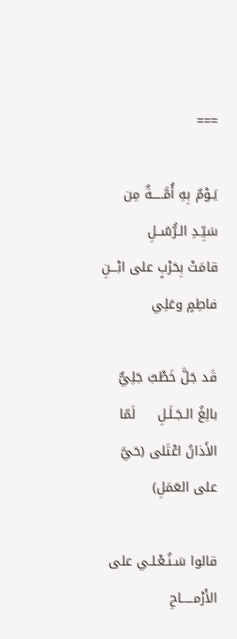===

يَـوْمٌ بِهِ أُمَّـــــةٌ مِن سَيِّـدِ الـرُّسُــلِ     قامَتْ بِحَرْبٍ على ابْـــنِ فاطِمٍ وعَلِي

قَد جَلَّ خَطْبٌ جَلِيٌّ بالِغُ الـجَـلَـلِ     لَمّا الأَذانُ اعْتَلى (حَيَّ على العَمَلِ)

قالوا سَـنُـعْـلـي على الأَرْمـــــاحِ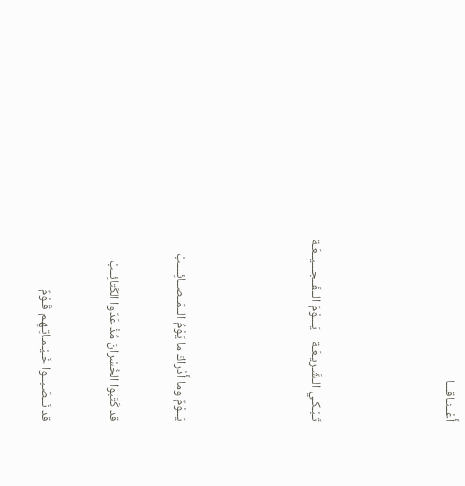أَعْــنـاقـــا



تَـبْـكـي الـشَّـريـعَـة    يَـــوْمَ الــفَــجـــيــعَـة



يَــوْمٌ وما أَدْراكَ ما يَوْمُ الــمَــصــائِــــبْ

قد كَتَبوا الخُسْرانَ مُذْ عَدّوا الكَتائِــبْ

قد نَــصَـبــوا خَـيْـمـاتِـهِـم قَـوْمٌ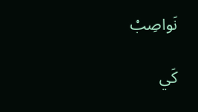نَواصِبْ

كَي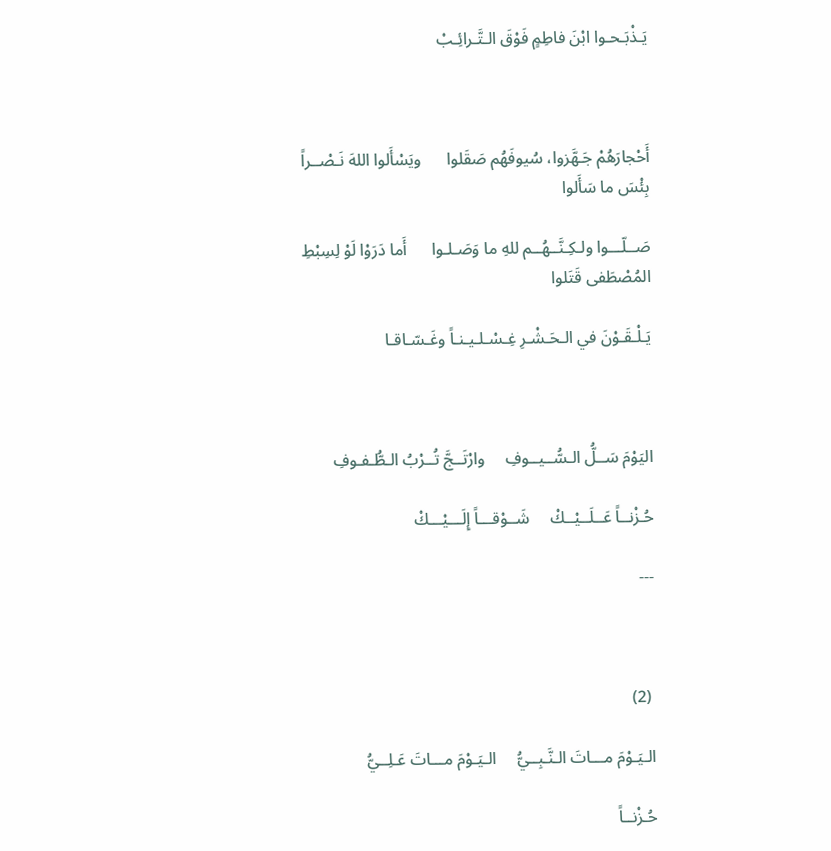يَـذْبَـحـوا ابْنَ فاطِمٍ فَوْقَ الـتَّـرائِـبْ



أَحْجارَهُمْ جَـهَّزوا، سُيوفَهُم صَقَلوا      ويَسْأَلوا اللهَ نَـصْــراً بِئْسَ ما سَأَلوا

صَــلّـــوا ولـكِـنَّــهُــم للهِ ما وَصَـلـوا      أَما دَرَوْا لَوْ لِسِبْطِ المُصْطَفى قَتَلوا

يَـلْـقَـوْنَ في الـحَـشْـرِ غِـسْـلـيـنـاً وغَـسّـاقـا



اليَوْمَ سَــلُّ الـسُّــيــوفِ     وارْتَــجَّ تُــرْبُ الـطُّـفـوفِ

حُـزْنــاً عَــلَــيْــكْ     شَــوْقـــاً إِلَـــيْـــكْ

---



 (2)

الـيَـوْمَ مـــاتَ الـنَّـبِــيُّ     الـيَـوْمَ مـــاتَ عَـلِــيُّ

حُـزْنــاً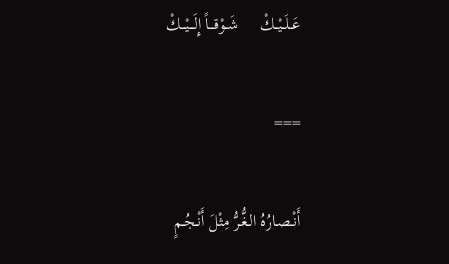عَــلَــيْــكْ     شَــوْقـــاً إِلَـــيْـــكْ

===

أَنْـصـارُهُ الـغُّـرُّ مِثْلَ أَنْـجُـمٍ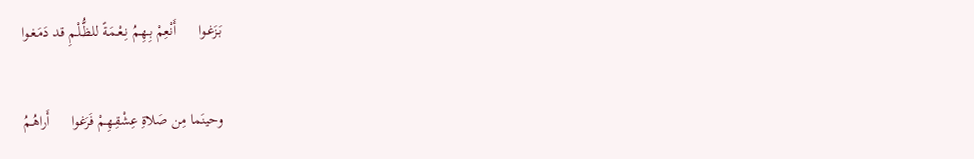بَـزَغـوا      أَنْعِمْ بِـهِـمُ نِـعْـمَـةً للظُّـلْـمِ قد دَمَـغـوا

وحينَما مِن صَلاةِ عِشْقِـهِـمْ فَرَغوا      أَراهُـمُ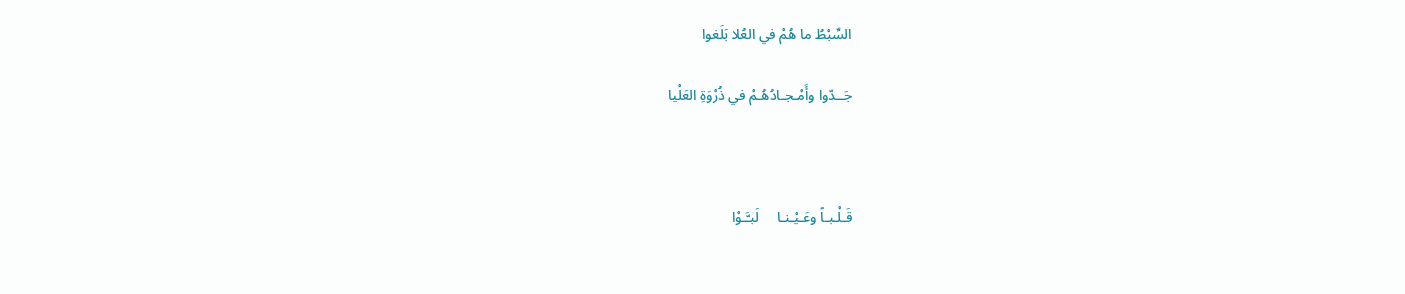السِّبْطُ ما هُمْ في العُلا بَلَغوا

جَــدّوا وأَمْـجـادُهُـمْ في ذُرْوَةِ العَلْيا



قَـلْـبـاً وعَـيْـنـا     لَبـَّـوْا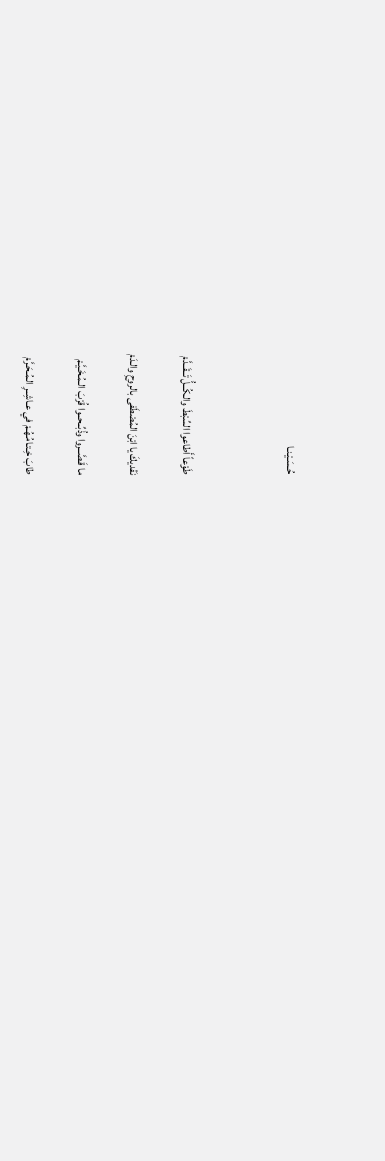حُـسَـيْـنـا



طَوْعاً أَطاعوا السِّبْطَ والـكُــلُّ تَــقَــدَّمْ

نَفْديكَ يا ابْنَ المُصْطَفى بالروحِ والـدَمْ

ما قَـصَّــروا وذُبِّــحــوا قُرْبَ الـمُـخَـيَّـمْ

طابَ خِـتـامُـهُـمْ في عـاشِــرِ الـمُـحَـرَّمْ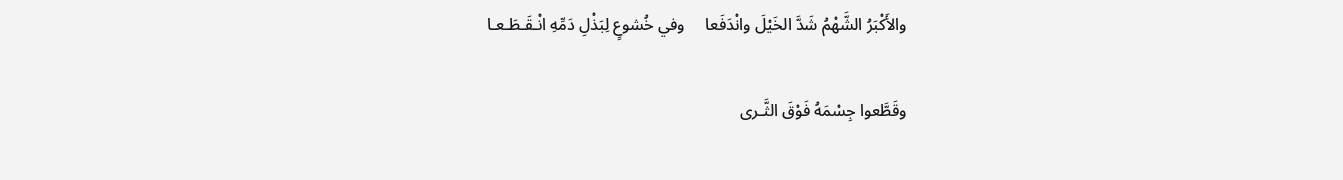والأَكْبَرُ الشَّهْمُ شَدَّ الخَيْلَ وانْدَفَعا     وفي خُشوعٍ لِبَذْلِ دَمِّهِ انْـقَـطَـعـا

وقَطَّعوا جِسْمَهُ فَوْقَ الثَّـرى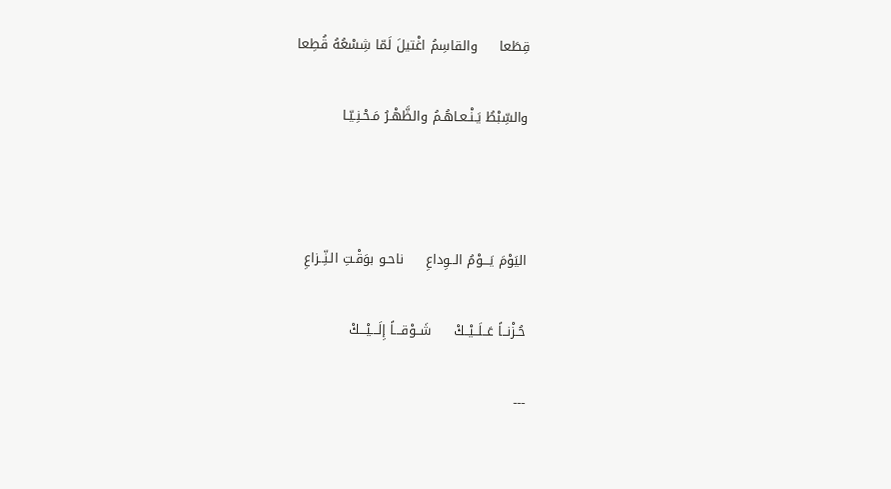قِطَعا     والقاسِمُ اغْتيلَ لَمّا شِسْعُهُ قُطِعا

والسِّبْطُ يَـنْـعـاهُـمُ والظَّهْـرُ مَـحْـنِـيّـا



اليَوْمَ يَـــوْمُ الــوِداعِ     ناحـو بوَقْـتِ الـنِّــزاعِ

حُـزْنــاً عَــلَــيْــكْ     شَــوْقـــاً إِلَـــيْـــكْ

---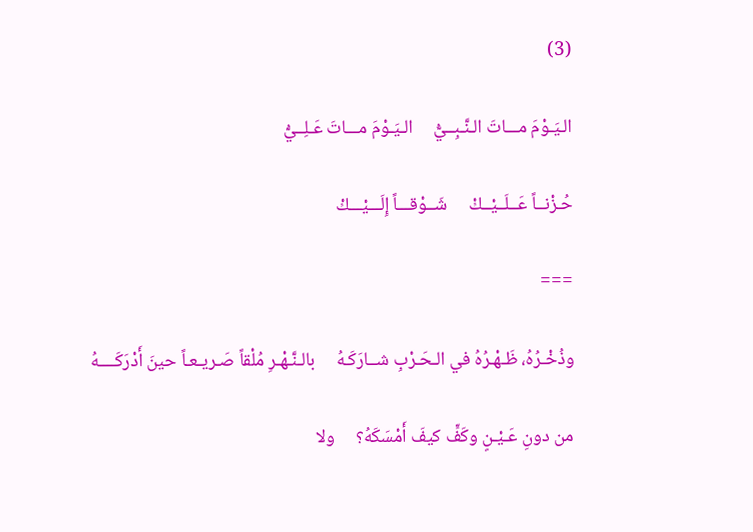(3)

الـيَـوْمَ مـــاتَ الـنَّـبِــيُّ     الـيَـوْمَ مـــاتَ عَـلِــيُّ

حُـزْنــاً عَــلَــيْــكْ     شَــوْقـــاً إِلَـــيْـــكْ

===

وذُخْـرُهُ، ظَـهْـرُهُ في الـحَـرْبِ شــارَكَـهُ     بالـنَّـهْـرِ مُلْقاً صَـريـعـاً حينَ أَدْرَكَــــهُ

من دونِ عَـيْـنٍ وكَفٍّ كيفَ أَمْسَكَهُ؟     ولا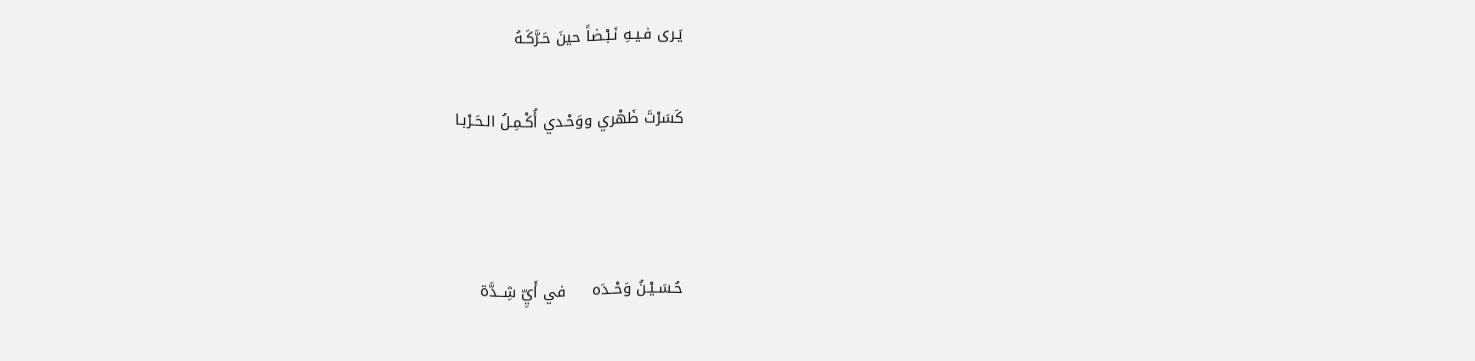يَـرى فـيـهِ نَـبْـضاً حينَ حَـرَّكَـهُ

كَسَرْتَ ظَهْري ووَحْـدي أُكْـمِـلُ الـحَـرْبـا



حُـسَـيْـنُ وَحْــدَه     في أَيِّ شِــدَّة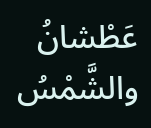عَطْشانُ والشَّمْسُ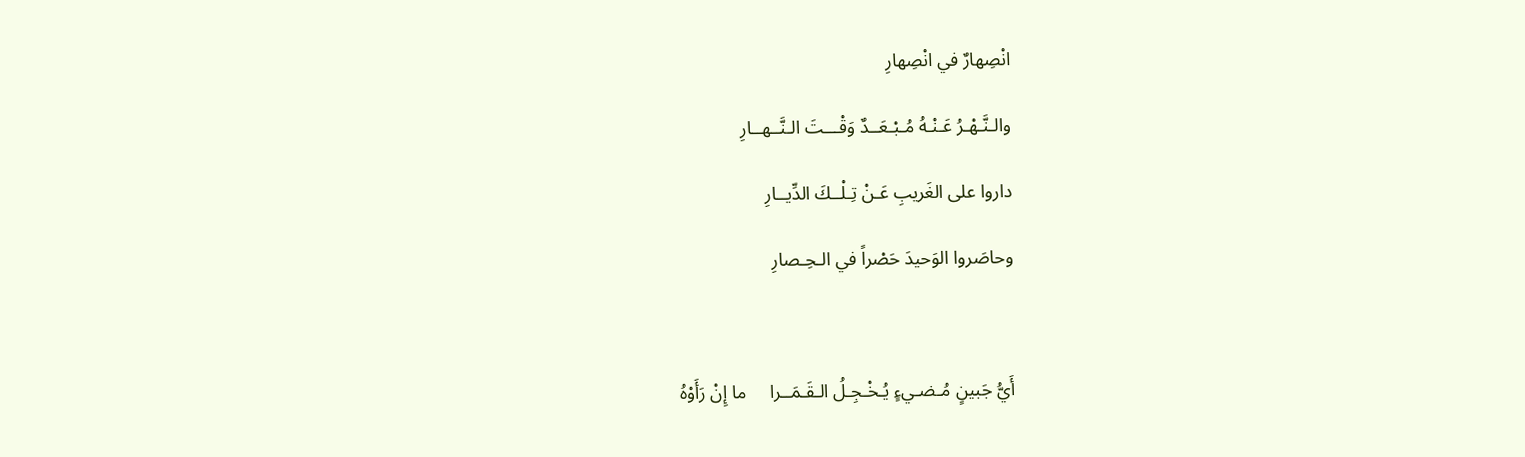انْصِهارٌ في انْصِهارِ

والـنَّـهْـرُ عَـنْـهُ مُـبْـعَــدٌ وَقْـــتَ الـنَّــهــارِ

داروا على الغَريبِ عَـنْ تِـلْــكَ الدِّيــارِ

وحاصَروا الوَحيدَ حَصْراً في الـحِـصارِ



أَيُّ جَبينٍ مُـضـيءٍ يُـخْـجِـلُ الـقَـمَــرا     ما إِنْ رَأَوْهُ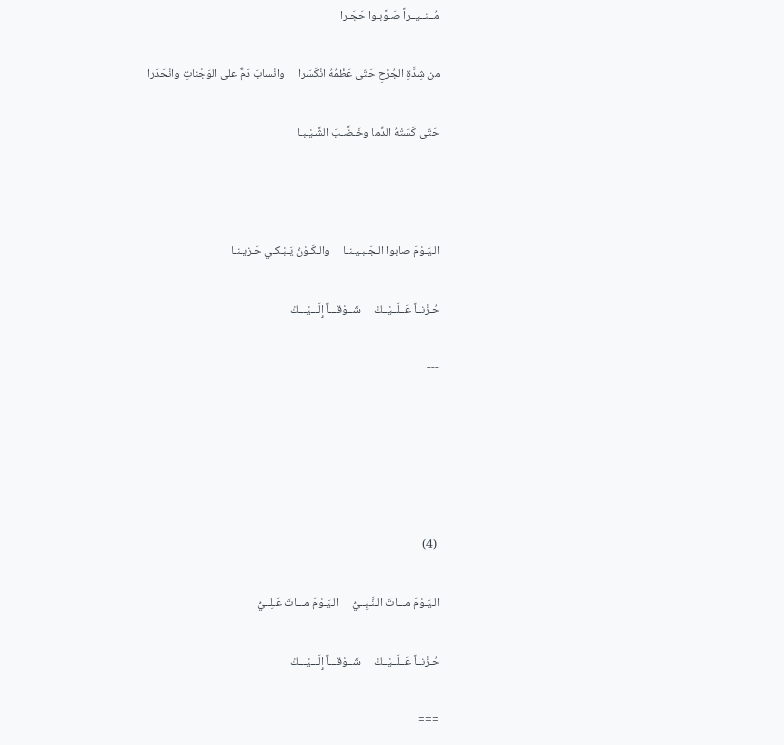مُــنــيــراً صَـوَّبـوا حَجَـرا

من شِدَّةِ الجُرْحِ حَتّى عَظْمُهُ انْكَسَرا     وانْسابَ دَمٌّ على الوَجْناتِ وانْحَدَرا

حَتّى كَسَتْهُ الدِّما وخَـضَّـبَ الشَّـيْـبـا



الـيَـوْمَ صابوا الـجَـبـيـنـا     والـكَـوْنُ يَـبْـكـي حَـزيـنـا

حُـزْنــاً عَــلَــيْــكْ     شَــوْقـــاً إِلَـــيْـــكْ

---





 (4)

الـيَـوْمَ مـــاتَ الـنَّـبِــيُّ     الـيَـوْمَ مـــاتَ عَـلِــيُّ

حُـزْنــاً عَــلَــيْــكْ     شَــوْقـــاً إِلَـــيْـــكْ

===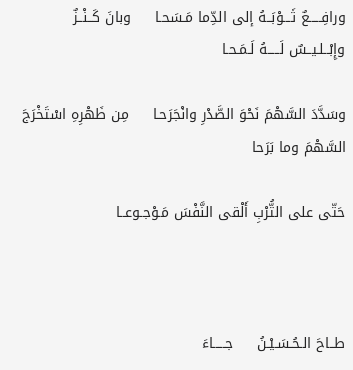ورافِـــــعٌ ثَـــوْبَــهُ إلى الدِّما مَـسَحـا     وبانَ كَــنْــزٌ وإِبْــلـيــسٌ لَـــــهُ لَـمَـحـا

وسَدَّدَ السَّهْمَ نَحْوَ الصَّدْرِ وانْجَرَحـا     مِن ظَهْرِهِ اسْتَخْرَجَ السَّهْمَ وما بَرَحا

حَتّى على التُّرْبِ أَلْقى النَّفْسَ مَـوْجـوعــا



طــاحَ الـحُـسَـيْـنُ     جـــــاءَ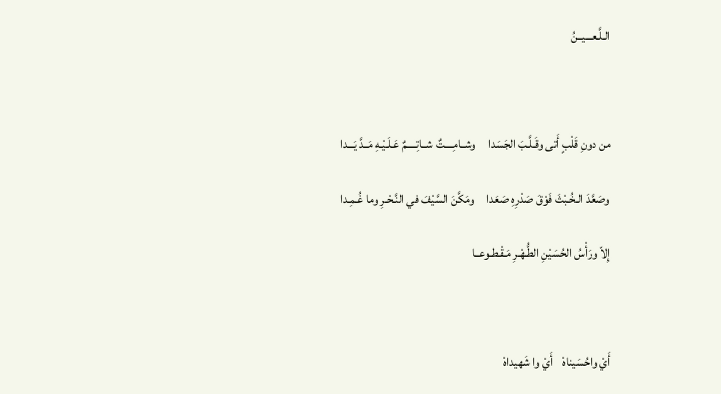الـلَّـعـــيــنُ



من دونِ قَلْبٍ أَتى وقَـلَّـبَ الجَسَدا     وشــامِــــتٌ شــاتِـــــمٌ عَـلَـيْـهِ مَــدَّ يَـــدا

وصَعَّدَ الـخُـبْثَ فَوْقَ صَدْرِهِ صَعَدا     ومَكَّنَ السَّيْفَ في النَّـحْـرِ وما غُـمِـدا

إِلاّ ورَأْسُ الحُسَيْنِ الطُّـهْـرِ مَـقْـطـوعــا



أَيْ واحُسَيناهْ    أَيْ وا شَهيداهْ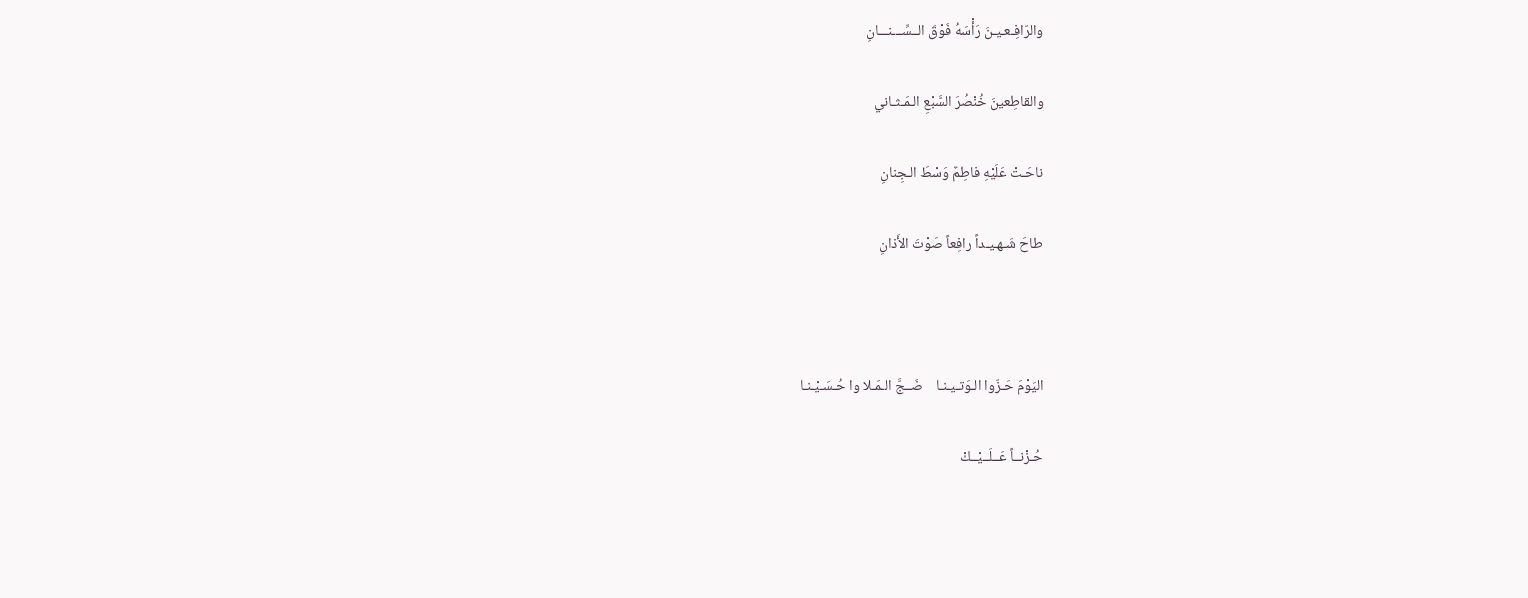والرّافِـعـيـنَ رَأْسَهُ فَوْقَ الــسِّـــنـــانِ

والقاطِعينَ خُنْصُرَ السَّبْعِ الـمَـثـاني

ناحَـتْ عَلَيْهِ فاطِمٌ وَسْطَ الـجِنانِ

طاحَ شَـهـيـداً رافِعاً صَوْتَ الأَذانِ



اليَوْمَ حَـزّوا الـوَتـيـنـا    ضَــجَّ الـمَـلا وا حُـسَـيْـنـا

حُـزْنــاً عَــلَــيْــكْ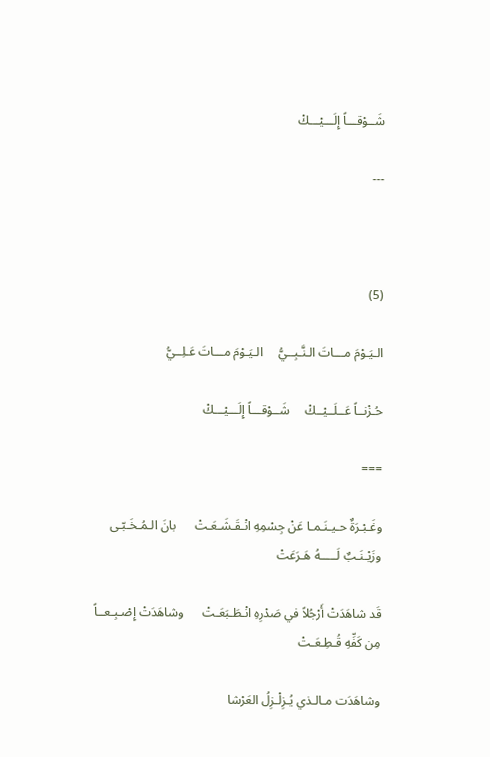شَــوْقـــاً إِلَـــيْـــكْ

---



(5)

الـيَـوْمَ مـــاتَ الـنَّـبِــيُّ     الـيَـوْمَ مـــاتَ عَـلِــيُّ

حُـزْنــاً عَــلَــيْــكْ     شَــوْقـــاً إِلَـــيْـــكْ

===

وغَـبْـرَةٌ حـيـنَـمـا عَنْ جِسْمِهِ انْـقَـشَـعَـتْ      بانَ الـمُـخَـبّـى وزَيْـنَـبٌ لَـــــهُ هَـرَعَتْ

قَد شاهَدَتْ أَرْجُلاً في صَدْرِهِ انْـطَـبَعَـتْ      وشاهَدَتْ إِصْـبِـعــاً مِن كَفِّهِ قُـطِـعَـتْ

وشاهَدَت مـالـذي يُـزِلْـزِلُ العَرْشا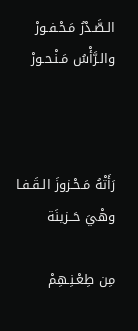الـصَّـدْرُ مَـحْـفـورْ     والـرَّأْسُ مَـنْـحـورْ



رَأَتْهُ مَـحْـزوزَ الـقَـفـا وهْيَ حَــزينَة

مِن طِعْـنِـهِمْ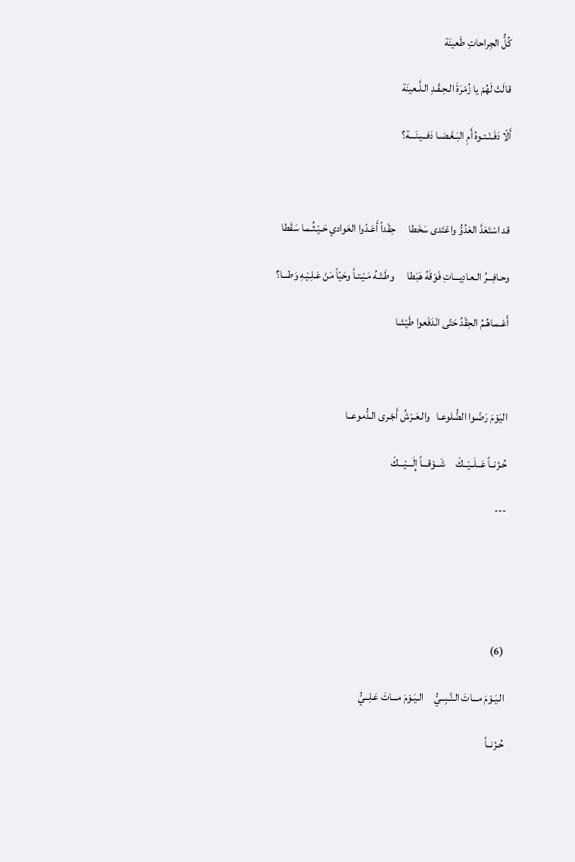كُلُّ الجِراحاتِ طَعينَة

قالَتْ لَهُمْ يا زُمْرَةَ الـحِـقْـدِ الـلَّـعينَة

أَلّا دَفَـنْـتـوهُ أَمِ البَـغْـضـا دَفــيـنَـــة؟



قد اسْتَعَدَّ العَدُوُّ واعْتَدى سَخَطا      حِقْداً أَعَـدّوا العَوادي حَـيْـثُـمـا سَقَطا

وحـافِـــرُ الـعـادِيـــاتِ فَوْقَهُ هَبَطا      وطَـتْـهُ مَـيْـتـاً وحَيّاً مَنْ عَـلِـيْـهِ وَطـــا؟

أَعْـمـاهُـمُ الحِقْدُ حَتّى انْدَفَعوا طَيْشا



اليَوْمَ رَضّـوا الضُّلوعـا   والـعَـرْشُ أَجْـرى الـدُّموعــا

حُـزْنــاً عَــلَــيْــكْ     شَــوْقـــاً إِلَـــيْـــكْ

---





 (6)

الـيَـوْمَ مـــاتَ الـنَّـبِــيُّ     الـيَـوْمَ مـــاتَ عَـلِــيُّ

حُـزْنــاً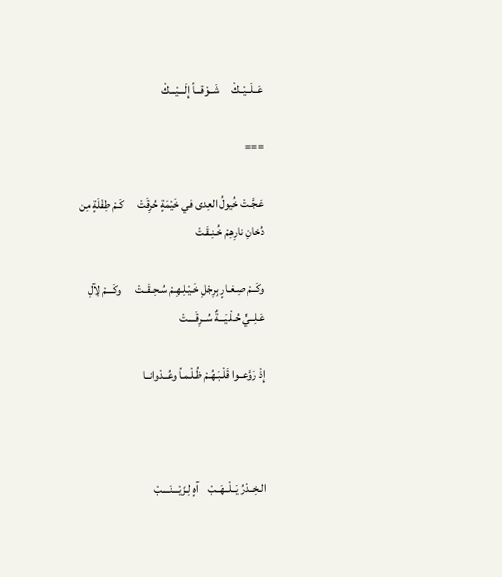عَــلَــيْــكْ     شَــوْقـــاً إِلَـــيْـــكْ

===

عَـجَّـتْ خُيولُ العِدى في خَيْمَةٍ حُرِقَتْ      كَـمْ طِفْلَةٍ مِن دُخانِ نارِهِمْ خُـنِـقَـتْ

وكَــمْ صِـغـارٍ بِرِجْلِ خَـيْـلِـهِـمْ سُـحِـقَــتْ      وكَـــمْ لِآلِ عَـلِــيٍّ حُـلْـيَـــةٌ سُــرِقَــــتْ

إِذْ رَوَّعــوا قَلْـبَـهُـمْ ظُـلْـمـاً وعُــدْوانــا



الـخِــدْرُ يَــلْــهَــبْ    آهٍ لِـزَيْـــنَــــبْ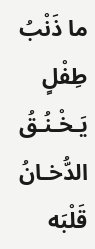ما ذَنْبُ طِفْلٍ يَـخْـنُـقُ الدُّخـانُ قَلْبَه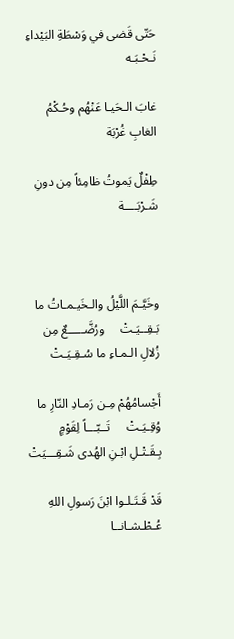حَتّى قَضى في وَسْطَةِ البَيْداءِ نَـحْـبَـه

غابَ الـحَيـا عَنْهُم وحُـكْمُ الغابِ غُرْبَة

طِفْلٌ يَموتُ ظامِئاً مِن دونِ شَـرْبَــــة



وخَيَّـمَ اللَّيْلُ والـخَيـمـاتُ ما بَـقِــيَـتْ     ورُضَّـــــعٌ مِن زُلالِ الـمـاءِ ما سُـقِـيَـتْ

أَجْسامُهُمْ مِـن رَمـادِ النّارِ ما وُقِـيَـتْ     تَــبّـــاً لِقَوْمٍ بِـقَـتْـلِ ابْـنِ الهُدى شَـقِـــيَتْ

قَدْ قَـتَـلـوا ابْنَ رَسولِ اللهِ عُـطْـشـانــا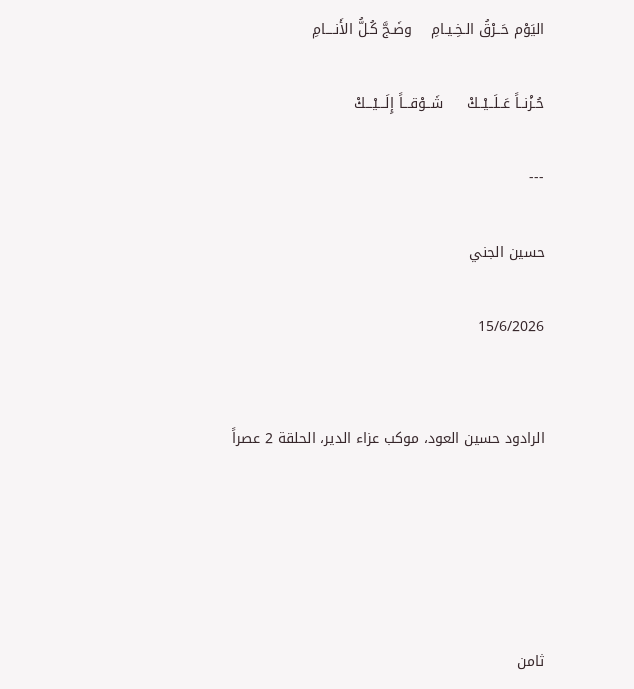اليَوْم حَــرْقُ الـخِـيـامِ    وضَـجَّ كُـلُّ الأَنــــامِ

حُـزْنــاً عَــلَــيْــكْ     شَــوْقـــاً إِلَـــيْـــكْ

---

حسين الجني

15/6/2026


الرادود حسين العود، موكب عزاء الدير، الحلقة 2 عصراً





ثامن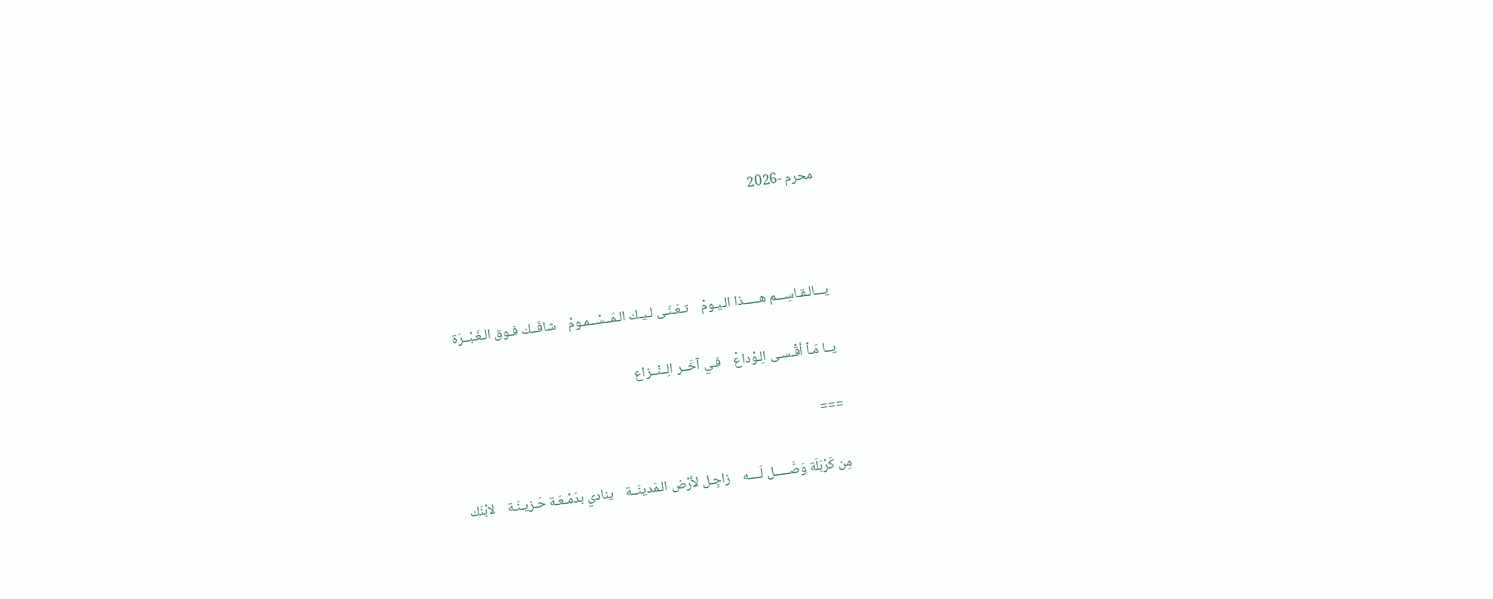محرم -2026



يـــالـقـاسِـــم هـــــذا الـيـومْ    تـعَـنّـى لـيـك الـمَــسْــمـومْ    شافَــك فـوق الـغَـبْــرَة

يــا مَـاْ أقْـسـى الِـوْداعْ    فـي آخَــر الِــنْــزاع

===

مِن كَرْبَلَة وَصَّـــــل لَــــه    زاجِـل لأرْض الـمَدينَــة    ينادي بدَمْـعَـة حَـزيـنَـة    لابْنَك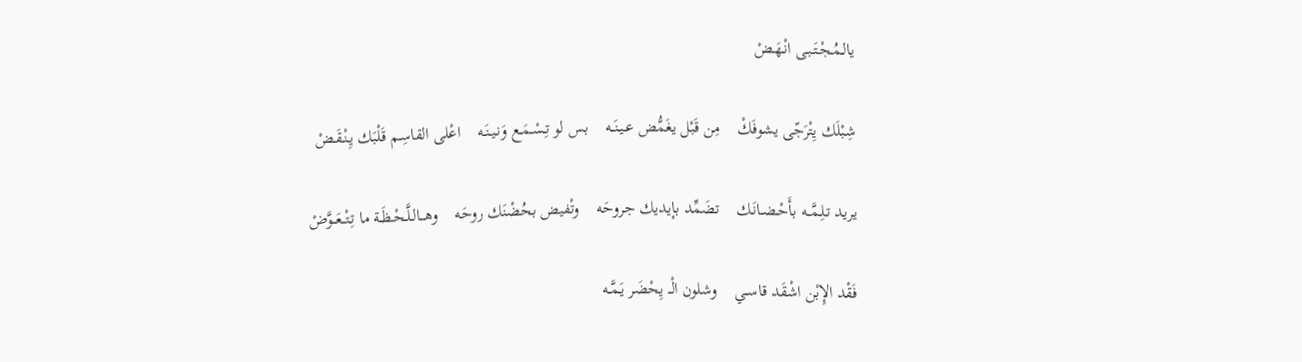يالـمُـجْـتَـبـى انْـهَـضْ

شِبْلَك يِتْرَجّى يشوفَكْ    مِن قَبْل يغَمُّض عـيـنَــه    بس لو تِـسْـمَـع وَنـيـنَـه    اعْلى القاسِـم قَلْبَك يِـنْـقَـضْ

يريد تـلِـمَّــه بأَحْـضـانَـك    تضَمِّد بإيديك جروحَه    وتْفيض بحُضْنَك روحَه    وهـــالـلَّـحْـظَـة ما تِـتْــعَــوَّضْ

فَقْد الإِبْن اشْقَد قاســي    وشلون الْــ يِحْضَر يَـمَّـه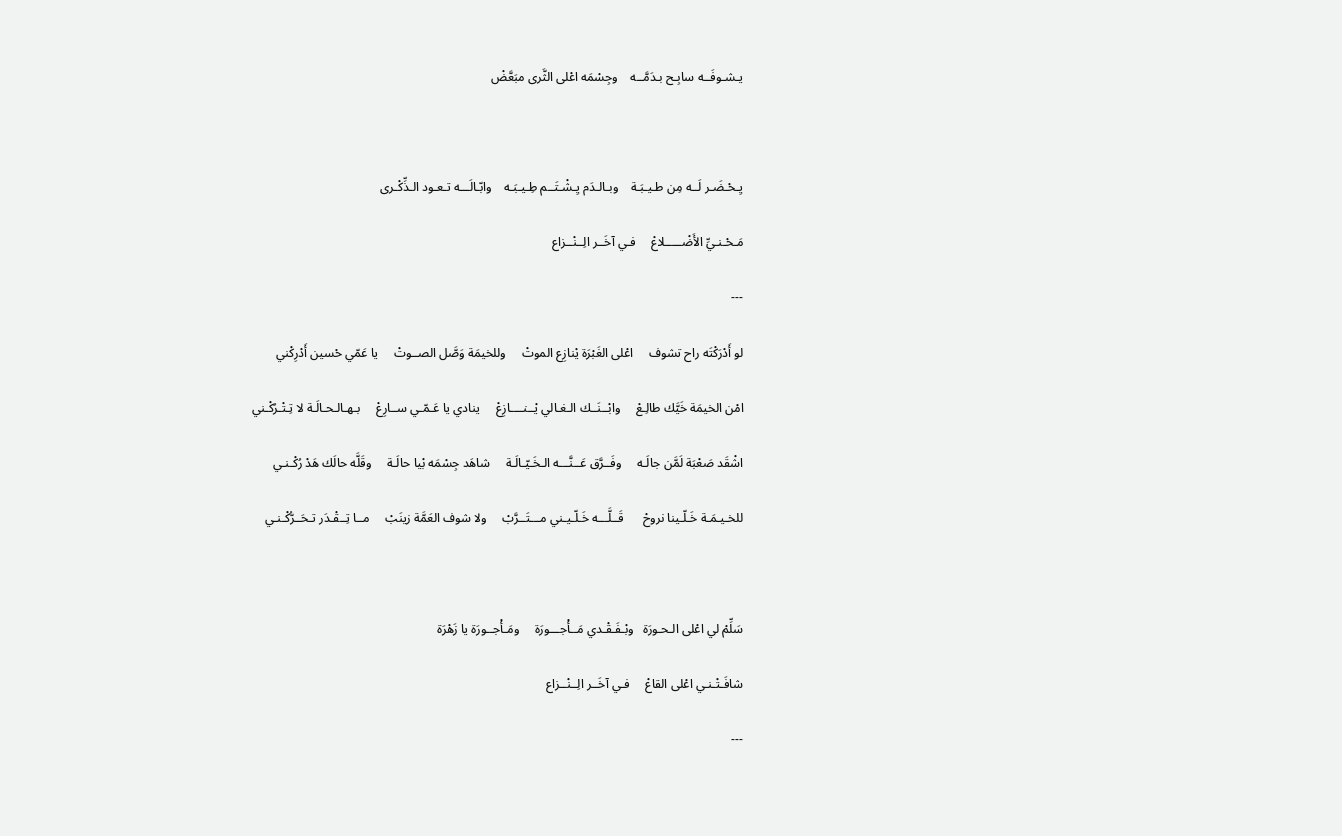يـشـوفَــه سابِـح بـدَمَّــه    وجِسْمَه اعْلى الثَّرى مبَعَّضْ



يِـحْـضَـر لَــه مِن طـيـبَـة    وبـالـدَم يِـشْـتَــم طِـيـبَـه    وابّـالَـــه تـعـود الـذِّكْـرى

مَـحْـنـيِّ الأَضْـــــلاعْ     فـي آخَــر الِــنْــزاع

---

لو أَدْرَكْتَه راح تشوف     اعْلى الغَبْرَة يْنازِع الموتْ     وللخيمَة وَصَّل الصــوتْ     يا عَمّي حْسين أَدْرِكْني

امْن الخيمَة خَيَّك طالِـعْ     وابْــنَــك الـغـالي يْــنــــازِعْ     ينادي يا عَـمّـي ســارِعْ     بـهـالـحـالَـة لا تِـتْـرُكْـني

اشْقَد صَعْبَة لَمَّن جالَـه     وفَــرَّق عَــنَّـــه الـخَـيّـالَـة     شاهَد جِسْمَه بْيا حالَـة     وقَلَّه حالَك هَدْ رُكْـنـي

للخـيـمَـة خَـلّـينا نروحْ      قَــلَّـــه خَـلّـيـني مـــتَــرَّبْ     ولا شوف العَمَّة زينَبْ     مــا تِــقْـدَر تـحَــرُّكْـنـي



سَلِّمْ لي اعْلى الـحـورَة   وبْـفَـقْـدي مَــأْجـــورَة     ومَـأْجــورَة يا زَهْرَة

شافَـتْـنـي اعْلى القاعْ     فـي آخَــر الِــنْــزاع

---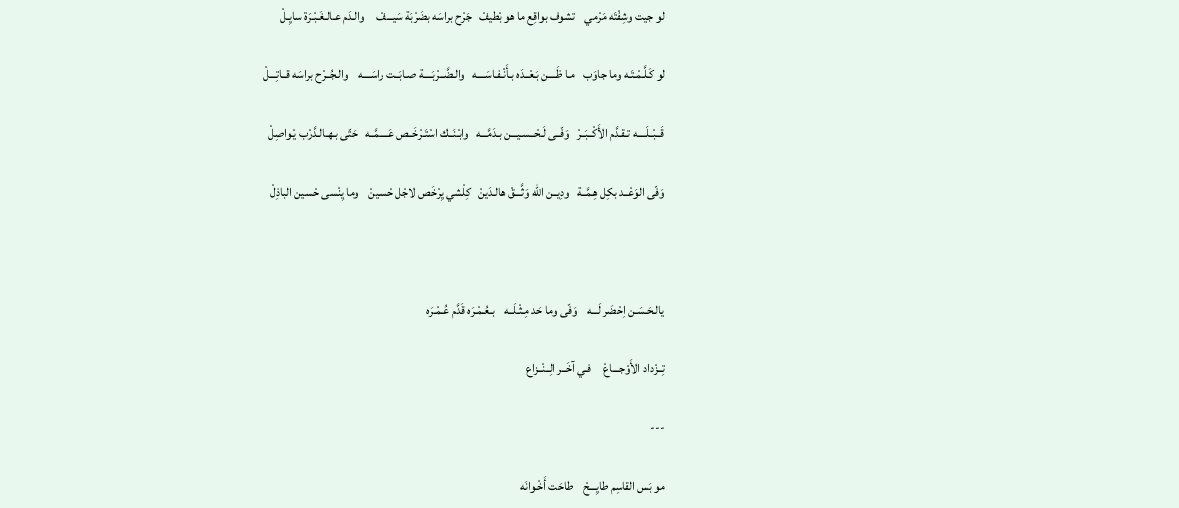لو جيت وشِفْتَه مَرْمي    تشوف بواقِع ما هو بْطيفْ   جَرْح براسَه بضَرْبَة سَيـــفْ     والـدَم عـالـغَـبْـرَة سايِـلْ

لو كَـلَّـمْـتَـه وما جاوَب   مـا ظَــــن بَـعْــدَه بـأَنْـفـاسَــــه   والـضَّــرْبَــــة صـابَــت راسَــــه    والـجُــرْح براسَه قــاتِـــلْ

قَــبْــلَــــه تـقـدَّم الأَكْــبَــرْ   وَفّــى لَـحْــسـيـــن بـدَمَّـــه   وابْـنَــك اسْتَـرْخَــص عَــــمَّــه   حَتّى بـهـالـدَّرْب يْـواصِلْ

وَفّى الوَعْــد بكِل هِـمَّــة   ودِيــن الله وَثَّـــقْ هالـدَينْ   كِلْشي يِرْخَص لاجْل حْسينْ    وما يِنْسى حْسين الباذِلْ



يالـحَـسَـن اِحْضَر لَـــه    وَفّى وما حَد مِـثْـلَــه    بـعُـمْـرَه قَدَّم عُـمْـرَه

تِــزْداد الأَوْجـــاعْ     فـي آخَــر الِــنْــزاع

---

مو بَس القاسِم طايِـــحْ    طاحَت أَخْـوانَه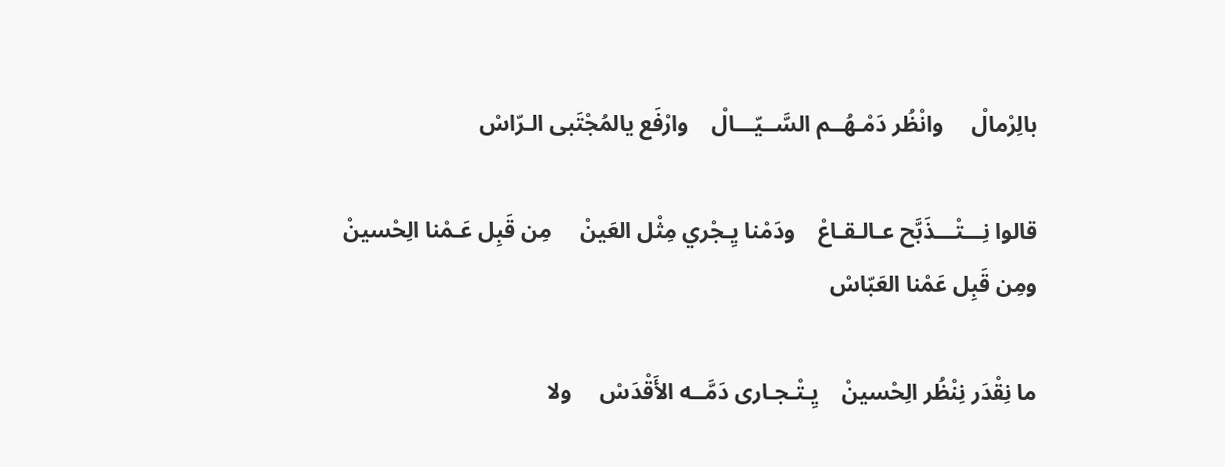بالِرْمالْ     وانْظُر دَمْـهُــم السَّــيّـــالْ    وارْفَع يالمُجْتَبى الـرّاسْ

قالوا نِـــتْـــذَبَّح عـالـقـاعْ    ودَمْنا يِـجْري مِثْل العَينْ     مِن قَبِل عَـمْنا الِحْسينْ    ومِن قَبِل عَمْنا العَبّاسْ

ما نِقْدَر نِنْظُر الِحْسينْ    يِـتْـجـارى دَمَّــه الأَقْدَسْ     ولا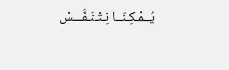يُــمْـكِـنّــا نِـتْـنَـفَّـــسْ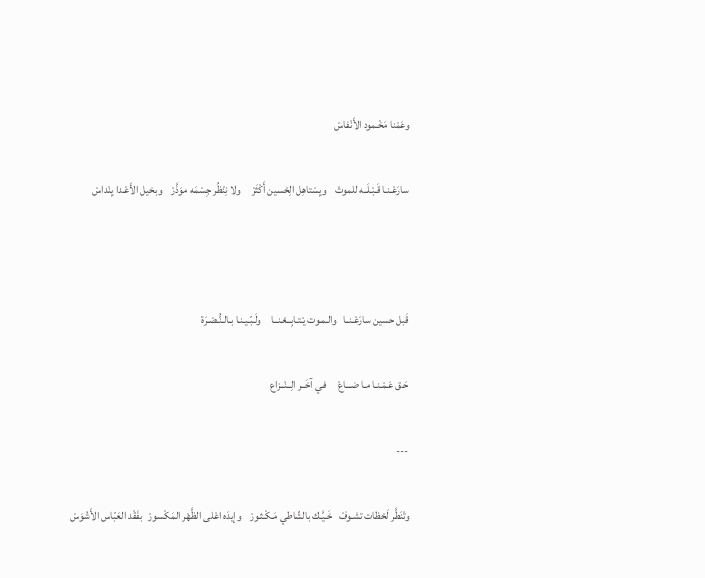وعَمْنا مَخْـمود الأَنْفاسْ

سارَعْـنـا قَـبْـلَــه للموتْ    ويِسْتاهِل الِحْسين أَكْثَرْ     ولا نِنْظُر جِسْمَه موَذَّرْ    وبخيل الأَعْـدا يِنْداسْ



قَبل حسين سارَعْـنــا   والـمـوت يْـتـابِــعْـنــا     ولَـبّـيـنـا بـالـنُّـصْـرَة

حَـق عَـمْـنـا مـا ضـــاعْ     فـي آخَــر الِــنْــزاع

---

وتْنَطَّر لَحْظات تشـوفْ   خَـيَّـك بالشّاطي مَـكْـثـورْ    وإيدَه اعْلى الظَّهْر المَكْسورْ   بفَقْد العَبّاس الأَشْوَسْ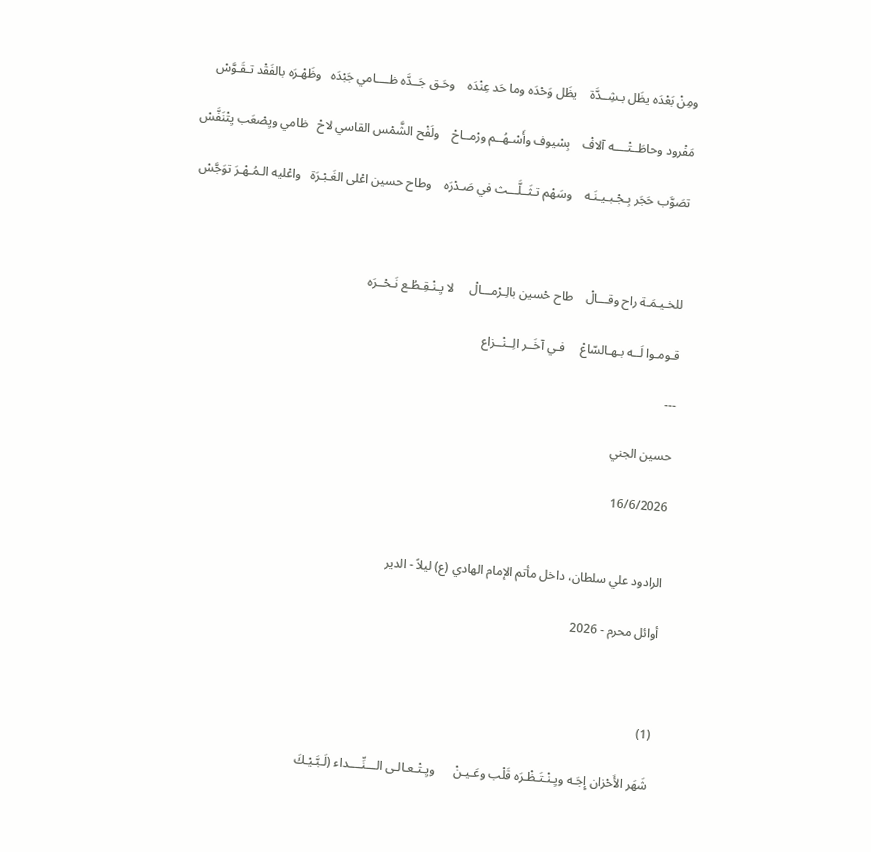ومِنْ بَعْدَه يظَل بـشِــدَّة    يظَل وَحْدَه وما حَد عِنْدَه    وحَـق جَــدَّه ظــــامي جَبْدَه   وظَهْـرَه بالفَقْد تـقَـوَّسْ

مَفْرود وحاطَــتْــــه آلافْ    بِسْيوف وأَسْـهُــم ورْمــاحْ    ولَفْح الشَّمْس القاسي لاحْ   ظامي ويِصْعَب يِتْنَفَّسْ

تصَوَّب حَجَر بِـجْـبـيـنَـه    وسَهْم تـثَــلَّـــث في صَـدْرَه    وطاح حسين اعْلى الغَـبْـرَة   واعْليه الـمُـهْـرَ توَجَّسْ



للخـيـمَـة راح وقـــالْ    طاح حْسين بالِـرْمـــالْ     لا يِـنْـقِـطُـع نَـحْــرَه

قـومـوا لَــه بـهـالسّاعْ     فـي آخَــر الِــنْــزاع

---

حسين الجني

16/6/2026


الرادود علي سلطان، داخل مأتم الإمام الهادي (ع) ليلاً - الدير

أوائل محرم - 2026



(1)

شَهَر الأَحْزان إِجَـه ويِـنْـتَـظْـرَه قَلْب وعَـيـنْ      ويِـتْـعـالـى الـــنِّــــداء (لَـبَّـيْـكَ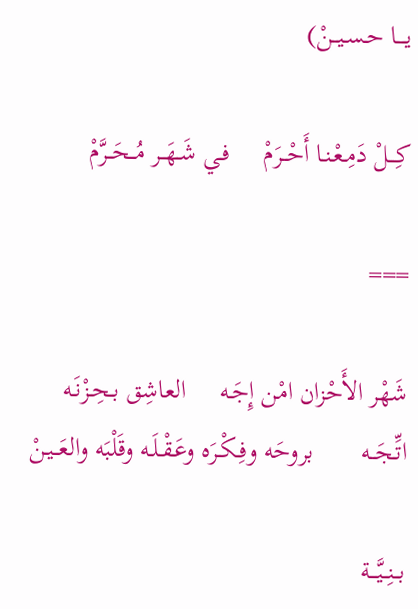يــــا حـسـيــنْ)

كِـــلْ دَمِـعْـنـا أَحْــرَمْ     فـي شَـهَــر مُــحَــرَّمْ

===

شَهْر الأَحْزان امْن إِجَـه     العاشِق بـحِـزْنَـه اتِّـجَــه       بروحَه وفِـكْـرَه وعَـقْـلَـه وقَلْبَه والعَــيـنْ

بــنِــيَّـــة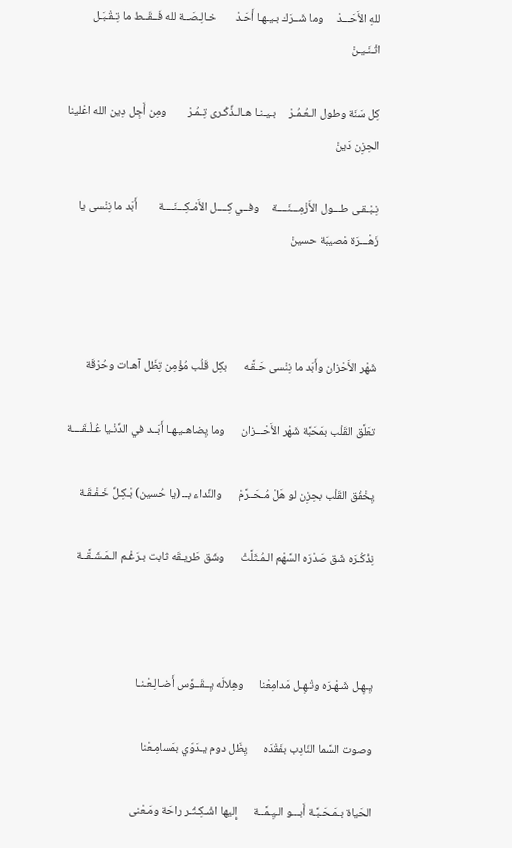للهِ الأَحَـــدْ     وما شَــرَك بـيـهـا أَحَـدْ       خـالِـصَــة لله فَــقَــط ما تِـقْـبَـل اثْـنَـيـنْ

كِل سَنَة وطول الـعُـمُـرْ     بـيـنـا هـالـذِّكْـرى تِـمُـرْ        ومِن أَجِل دِين الله اعْلينا الحِزِن دَينْ

نِـبْـقـى طـــول الأَزْمِـــنَــــة     وفــي كِــــل الأَمْـكِـــنَــــة        أَبَد ما نِنْسى يا زَهْـــرَة مْصيبَة حسينْ



شَهْر الأَحْزان وأَبَد ما نِنْسى حَـقَّـه      بكِل قَلُب مُؤْمِن تِظَل آهـات وحُرْقَة

تعَلَّق القَلْب بمَحَبَّة شَهْر الأَحْـــزان      وما يِضاهـيـهـا أَبَــد في الدِّنْـيا عُـلْـقَــــة

يِخْفُق القَلْب بحِزِن لو هَلْ مُـحَــرَّمْ      والنِّداء بــ (يا حُسين) بْـكِـلِّ خَـفْـقَـة

نِذْكُـرَه شَق صَدْرَه السَّهْم الـمُـثَلَّثْ      وشَق طَريـقَه ثابت بـرَغْـم الـمَـشَـقَّــة



يِـهِـل شَـهْـرَه وتْـهِـل مَدامِعْنا      وهِلالَه يِــقَــوِّس أَضـالِـعْـنـا

وصوت السَّما النّادِب بفَقْدَه      يِظَل دوم يـدَوّي بمَسامِـعْنا

الحَياة بـمَـحَـبَّـة أَبـــو الـيِـمَّــة      إِليها اشْـكِـثُـر راحَة ومَـعْنى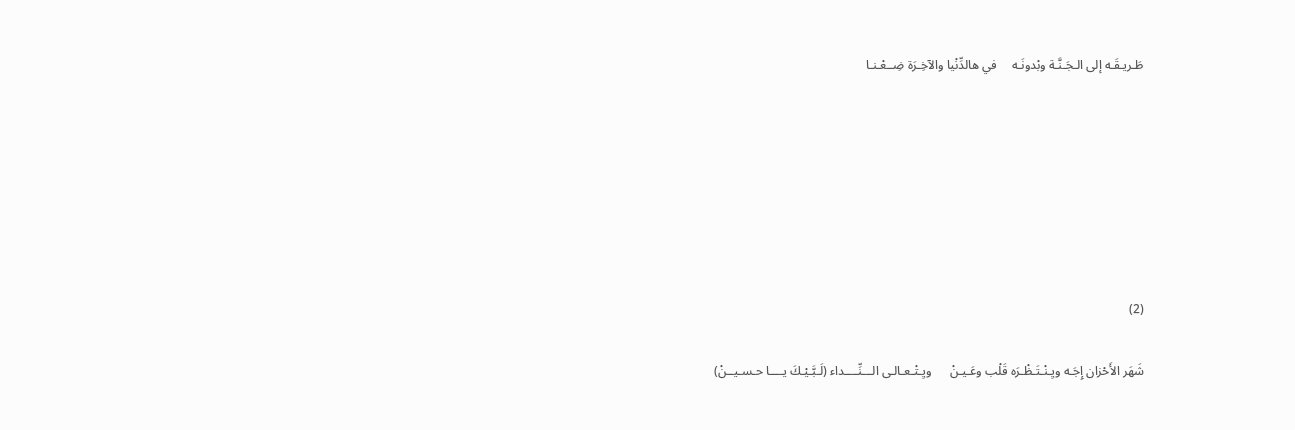طَـريـقَـه إلى الـجَـنَّـة وبْدونَـه     في هالدِّنْيا والآخِـرَة ضِــعْـنـا







(2)

شَهَر الأَحْزان إِجَـه ويِـنْـتَـظْـرَه قَلْب وعَـيـنْ      ويِـتْـعـالـى الـــنِّــــداء (لَـبَّـيْـكَ يــــا حـسـيــنْ)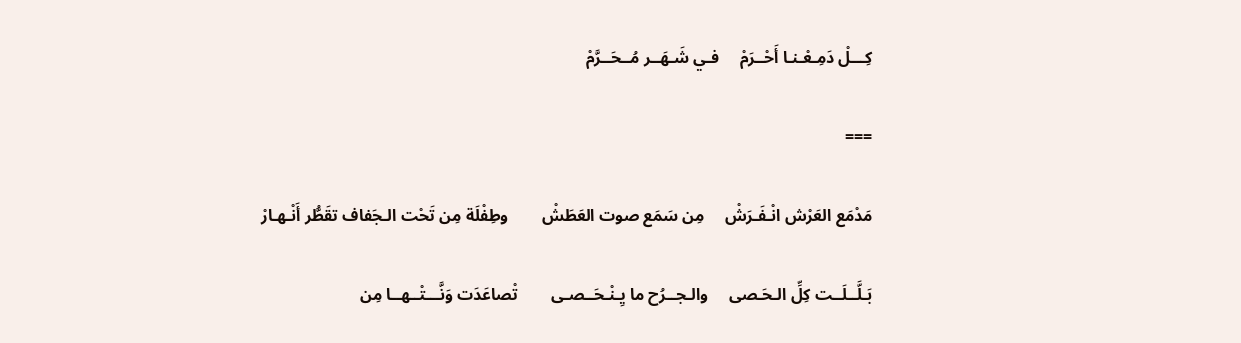كِـــلْ دَمِـعْـنـا أَحْــرَمْ     فـي شَـهَــر مُــحَــرَّمْ

===

مَدْمَع العَرْش انْـفَـرَشْ     مِن سَمَع صوت العَطَشْ        وطِفْلَة مِن تَحْت الـجَفاف تقَطُّر أَنْـهـارْ

بَـلَّــلَــت كِلِّ الـحَـصى     والـجــرُح ما يِـنْـحَــصـى        تْصاعَدَت وَنَّـــتْــهــا مِن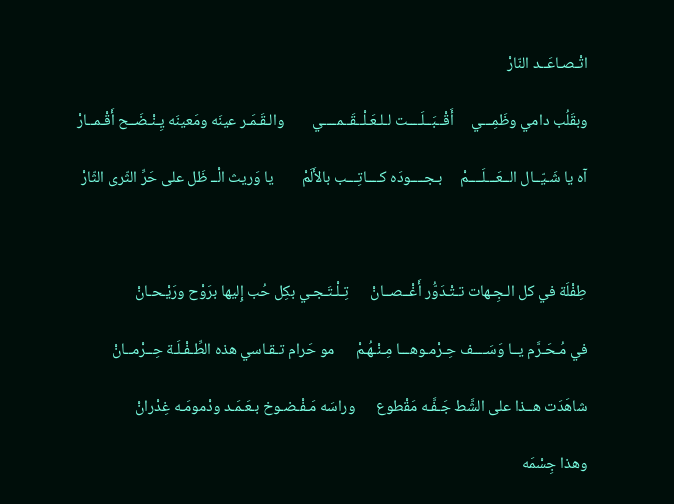اتْـصـاعَــد النّارْ

وبقَلُب دامي وظَمِـــي     أَقْــبَــلَــــت لـلـعَـلْــقَــمــــي        والـقَـمَـر عينَه ومَعينَه يِـنْـضَــح أَقْـمــارْ

آه يا شَـيّــال الــعَـــلَــــمْ     بـجــــودَه كــــاتِـــب بالأَلَمْ        يا وَريث الْــ ظَل على حَرِّ الثّرى الثّارْ



طِفْلَة في كل الـجِـهات تـتْـدَوُّر أَغْــصــانْ      تِـلْـتَـجـي بكِل حُب إِليها برَوْح ورَيْـحـانْ

في مُـحَـرَّم يــا وَسَــــف حِـرْمـوهـــا مِـنْـهُـمْ      مو حَرام تـقـاسي هذه الطِّـفْـلَـة حِــرْمــانْ

شاهَدَت هــذا على الشَّط جَـفَّـه مَقْطوع      وراسَه مَـفْـضـوخ بـعَـمَـد ودْمومَـه غِدْرانْ

وهذا جِسْمَه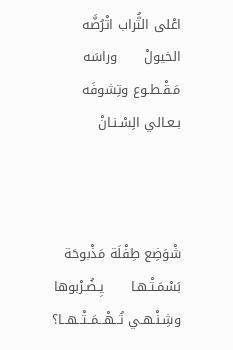اعْلى التُّراب اتْرُضَّه الخيولْ      وراسَه مَـقْـطـوع وتِشوفَه بـعـالي الِسْـنـانْ



شْوَضِع طِفْلَة مَذْبوحَة بَسْمَـتْـهـا      يِـضُـرْبوها وشِـنْـهـي تُــهْــمَــتْــهــا؟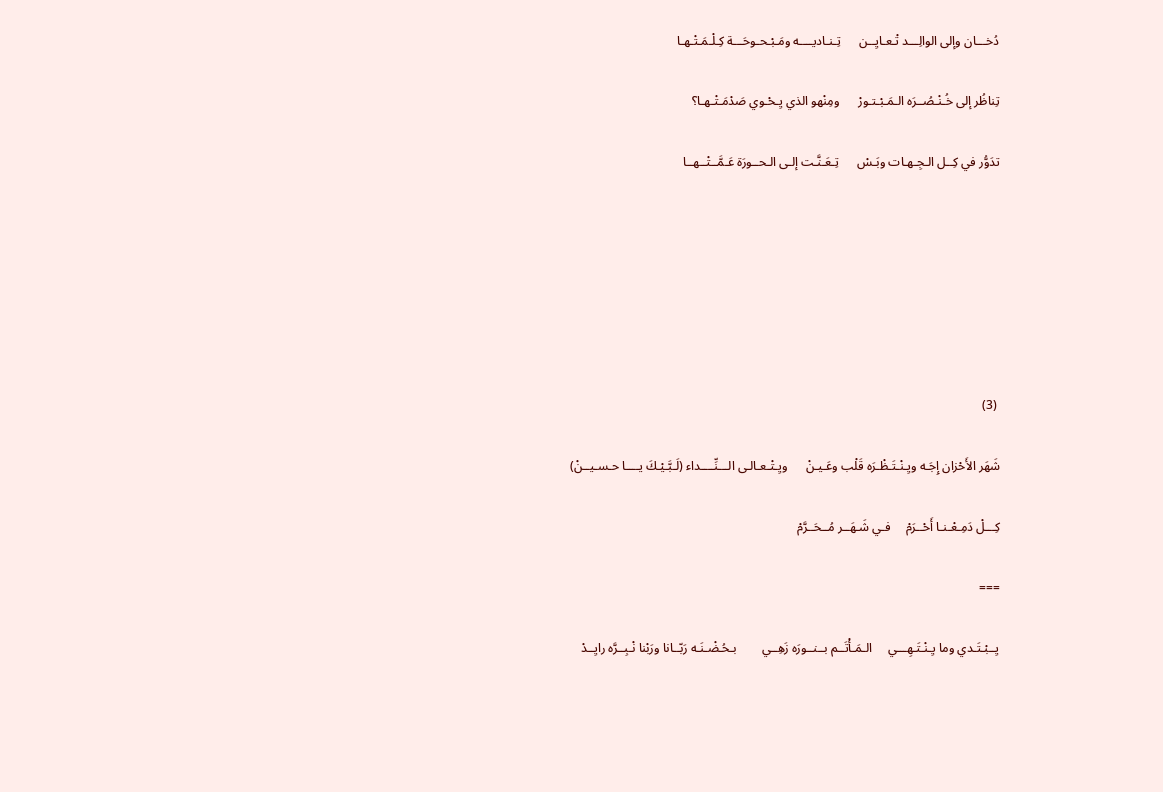دُخـــان وإلى الوالِـــد تْـعـايِــن      تِـنـاديــــه ومَـبْـحـوحَـــة كِـلْـمَـتْـهـا

تِناظُر إلى خُـنْـصُــرَه الـمَـبْـتـورْ      ومِنْهو الذي يِـحْـوي صَدْمَـتْـهـا؟

تدَوُّر في كِــل الـجِـهـات وبَـسْ      تِـعَـنَّـت إلـى الـحــورَة عَـمَّــتْــهــا







 (3)

شَهَر الأَحْزان إِجَـه ويِـنْـتَـظْـرَه قَلْب وعَـيـنْ      ويِـتْـعـالـى الـــنِّــــداء (لَـبَّـيْـكَ يــــا حـسـيــنْ)

كِـــلْ دَمِـعْـنـا أَحْــرَمْ     فـي شَـهَــر مُــحَــرَّمْ

===

يِــبْـتَـدي وما يِـنْـتَـهِـــي     الـمَـأْتَــم بــنــورَه زَهِــي        بـحُـضْـنَـه رَبّــانا ورَبْنا نْـبِــرَّه رايِــدْ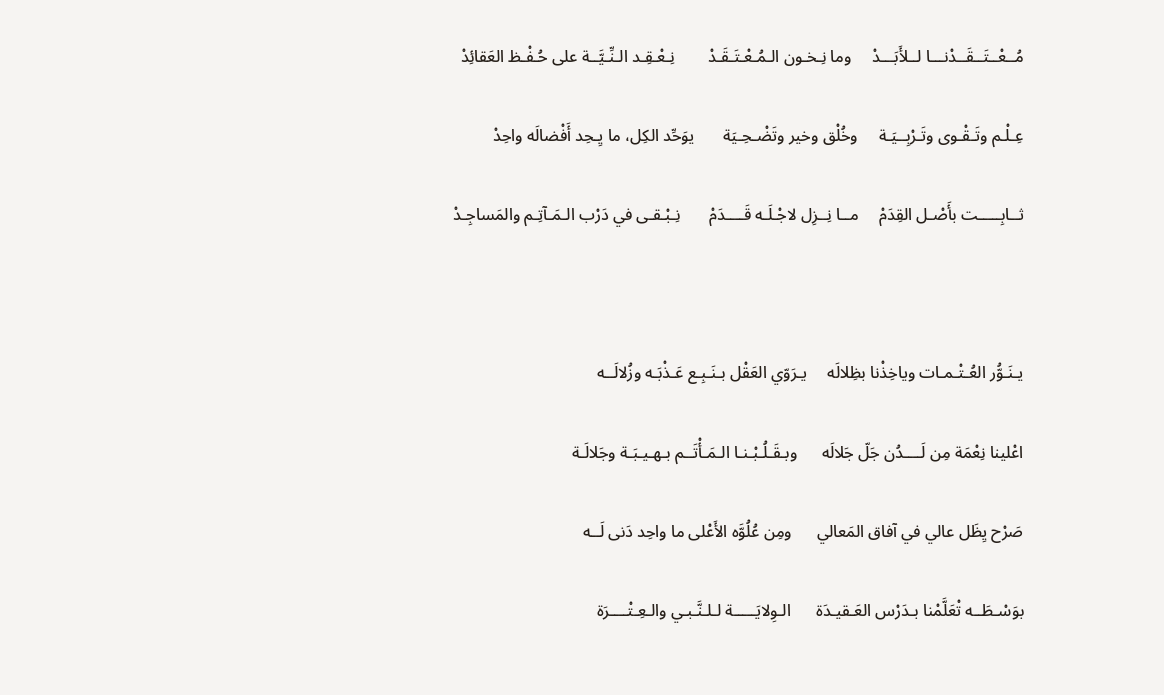مُــعْــتَــقَــدْنـــا لــلأَبَـــدْ     وما نِـخـون الـمُـعْـتَـقَـدْ        نِـعْـقِـد الـنِّـيَّــة على حُـفْـظ العَقائِدْ

عِـلْـم وتَـقْـوى وتَـرْبِــيَـة     وخُلْق وخير وتَضْـحِـيَة       يوَحِّد الكِل، ما يِـحِد أَفْضالَه واحِدْ

ثــابِـــــت بأَصْـل القِدَمْ     مــا نِــزِل لاجْـلَـه قَــــدَمْ       نِـبْـقـى في دَرْب الـمَـآتِـم والمَساجِـدْ



يـنَـوُّر العُـتْـمـات وياخِذْنا بظِلالَه     يـرَوّي العَقْل بـنَـبِـع عَـذْبَـه وزُلالَــه

اعْلينا نِعْمَة مِن لَــــدُن جَلّ جَلالَه      وبـقَـلُـبْـنـا الـمَـأْتَــم بـهـيـبَـة وجَلالَـة

صَرْح يِظَل عالي في آفاق المَعالي      ومِن عُلُوَّه الأَعْلى ما واحِد دَنى لَــه

بوَسْـطَــه تْعَلَّمْنا بـدَرْس العَـقيـدَة      الـوِلايَـــــة لـلـنَّـبـي والـعِـتْــــرَة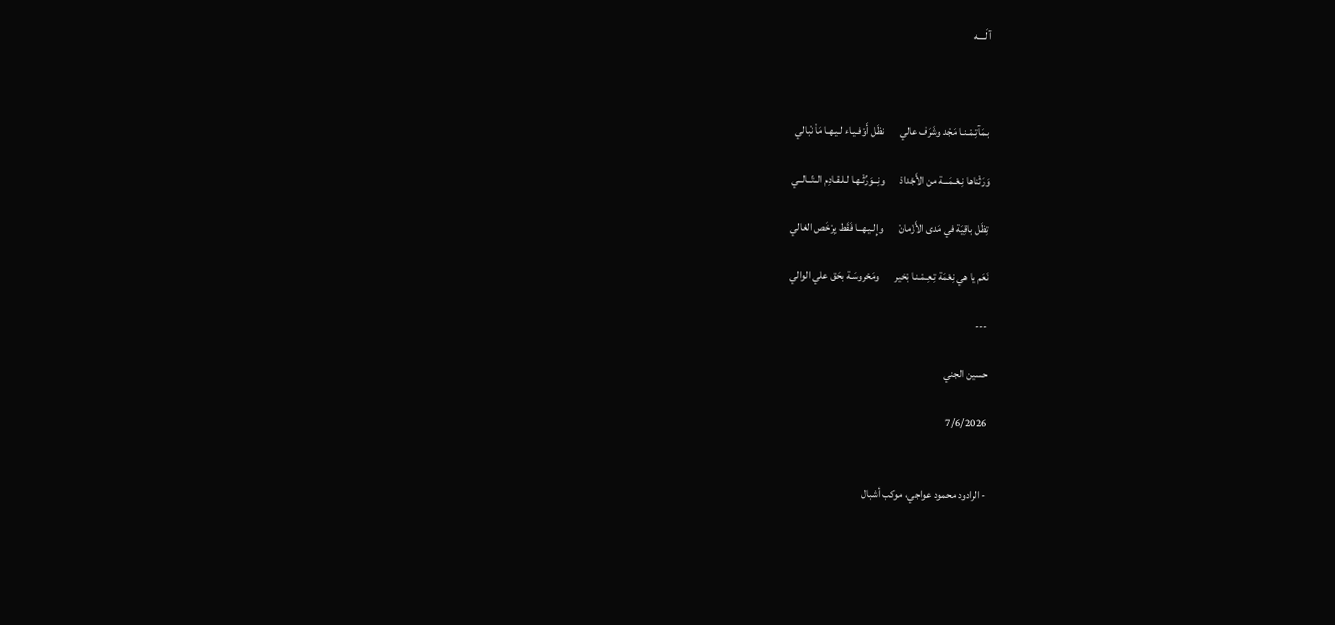آلَــــه



بـمَآتِـمْـنـا مَجْد وشَرَف عالي       نظَل أَوْفـيـاء لـيـهـا مَاْ نْبالي

وَرَثْناها نِـعْـمَـــة من الأَجْدادْ       ونِــوَرِّثْـهـا لـلـقـادِم الــتّــالــي

تِظَل باقِيَة في مَدى الأَزْمانْ       وإِلـيـهــا فَقَط يِرْخَص الغالي

نَعَم يا هي نِعْمَة تِـعِـمْـنـا بْخير       ومَحْروسَـة بحَق علي الوالي

---

حسين الجني

7/6/2026


- الرادود محمود عواجي، موكب أشبال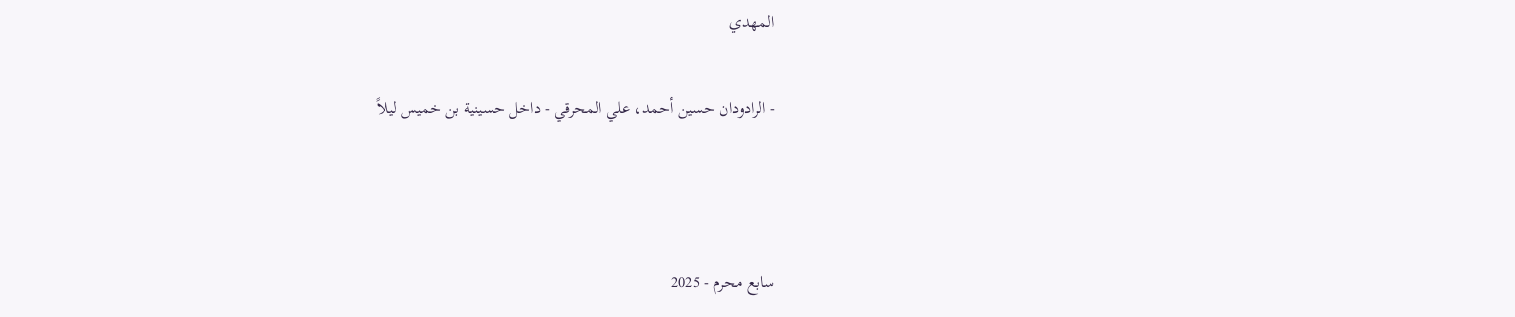المهدي

- الرادودان حسين أحمد، علي المحرقي - داخل حسينية بن خميس ليلاً



سابع محرم - 2025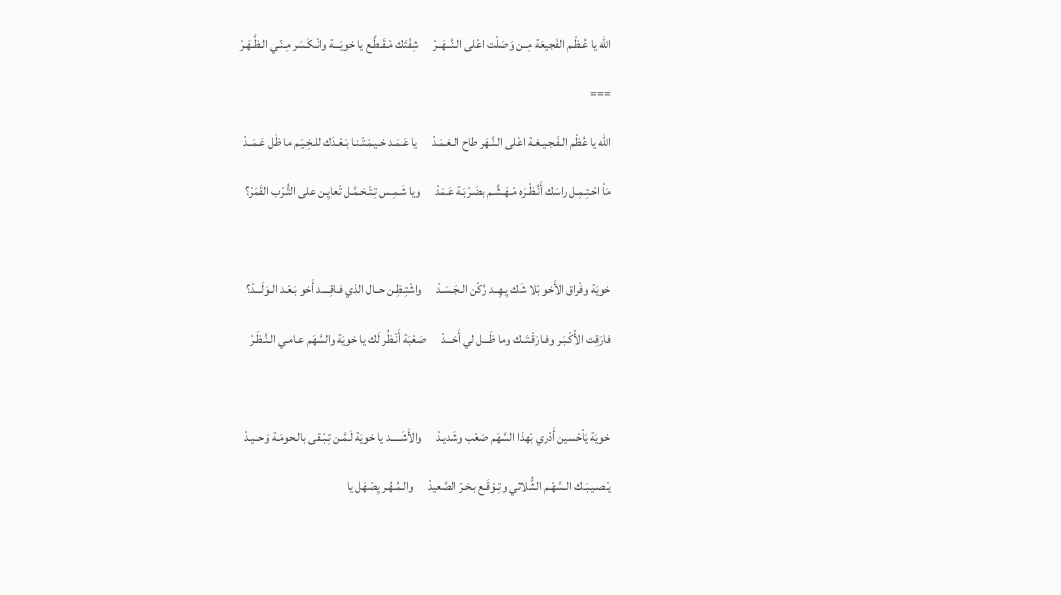الله يا عُـظْـم الفَجيعَة مِــن وَصَلْت اعْلى الـنَّــهَــرْ      شِفْتَك مْـقَـطَّـع يا خويَـــة وانْـكَـسَر مِـنّـي الـظَّـهَـرْ

===

الله يا عُظْم الـفَـجـيـعَـة اعْلى الـنَّـهَر طاح الـعَـمَـدْ      يا عَـمَـد خـيـمَـتْـنـا بَـعْـدَك للـخِـيَـم ما ظَل عَـمَــدْ

مَاْ احْـتِـمِـل راسَك أَنُـظْـرَه مْـهَـشَّـم بضَـرْبَـة عَـمَدْ      ويا شَـمِـس تِـتْـحَـمَّـل تْعايِـن على التُّـرْب القَمَرْ؟



خويَة وفْراق الأَخو بْلا شَك يِـهِــد رُكْن الـجَـسَـدْ      واشْتِـظِـن حــال الذي فـاقِــــد أَخو بَـعْـد الـوَلَـــدْ؟

فارَقِت الأّكْـبَـر وفـارَقْـتَــك وما ظَـــل لي أَحَـــدْ      صَعْبَة أَنْـظُر لَك يا خويَة والسَّهَم عـامـي الـنَّـظَـرْ



خويَة يَاْحْسين أَدْري بْهذا السَّهَم صَعْب وشَديـدْ      والأَشَـــــد يا خويَة لَـمَّـن تِـبْـقى بالـحومَـة وَحــيـدْ

يْـصـيـبَـك الـسَّهْـم الـثُّـلاثي وتِـوْقَـع بـحَـرّ الصَّعيدْ      والـمُـهُـر يِصْهَل يا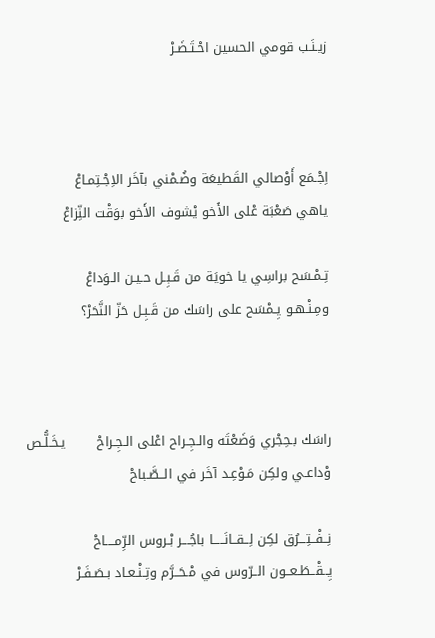زيـنَـب قومي الحسين احْـتَـضَـرْ



اِجْـمَع أَوْصالي القَطيعَة وضُـمْني بآخَر الاِجْـتِمـاعْ      ياهي صَعْبَة عْلى الأَخو يْشوف الأَخو بوَقْت النِّزاعْ

تِـمْـسَح براسِي يا خويَة من قَـبِـل حـيـن الـوَداعْ      ومِـنْـهـو يِـمْسَح على راسَك من قَـبِـل حَزّ النَّحَرْ؟



راسَك بـحِجْري وَضَعْتَه والـجِـراح اعْلى الـجِـراحْ       يـخَـلُّـص وْداعـي ولكِن مَـوْعِـد آخَر في الــصَّـباحْ

نِــفْــتِـــرُق لكِن لِــقــانَـــــا باجُـــر بْـروس الرِّمــــاحْ       يِــقْــطَـعــون الــرّوس في مْـحَــرَّم وتِـنْـعـاد بـصَـفَـرْ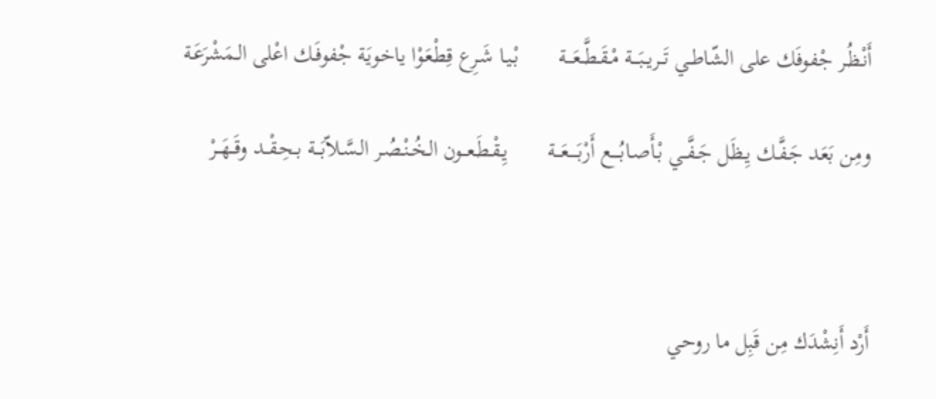أَنْـظُـر جْفوفَك على الشّاطـي تَــريــبَـــة مْـقَـطَّــعَـــة       بْـيـا شَـرِع قِطْعَوْا ياخويَة جْفوفَـك اعْلى الـمَشْرَعَـة

ومِن بَعَد جَـفَّـك يِـظَل جَـفَّــي بْـأَصـابُــــع أَرْبَــــعَـــة       يِـقْـطَـعــون الـخُـنْـصُـر الـسَّـلاّبَـــة بـحِـقْــد وقَــهَــرْ



أَرْد أَنِشْدَك مِن قَبِل ما روحي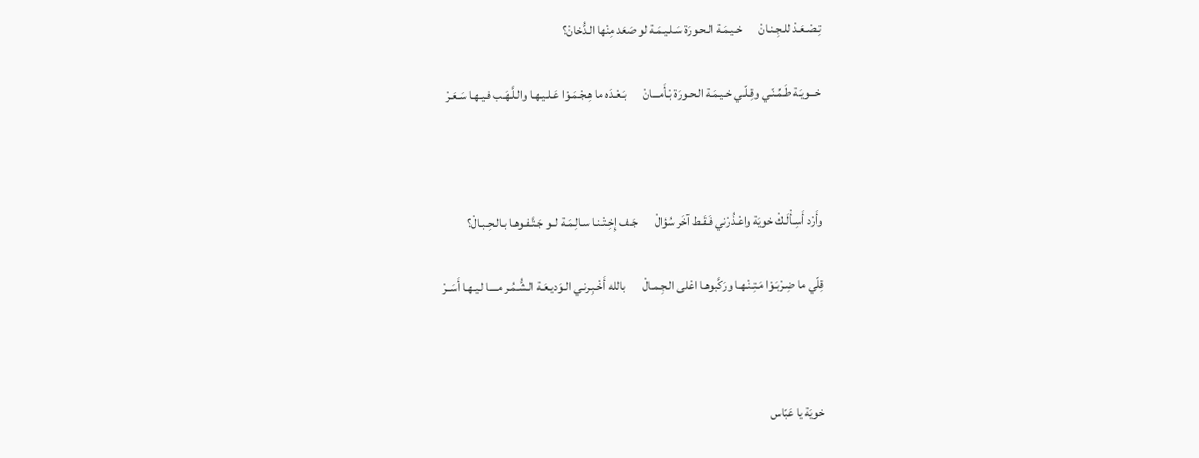تِـصْـعَـدْ للـجِـنـانْ       خـيـمَـة الـحـورَة سَـلـيـمَـة لو صَعَد مِنْها الـدُّخانْ؟

خـــويَـة طَـمِّـنّـي وقِـلّـي خـيـمَـة الـحـورَة بْـأَمـــانْ       بَـعْـدَه ما هِـجْـمَـوْا عَـلـيـهـا والـلَّـهَـب فـيـهـا سَـعَـرْ



وأَرْد أَسِـأْلَـكْ خويَة واعْـذُرْني فَـقَـط آخَر سُؤالْ       جَـف إِخِـتْـنـا سـالِـمَـة لــو جَـتَّـفـوهـا بـالـحِـبـالْ؟

قِلّي ما ضِـرْبَـوْا مَـتِـنْـهـا ورَكَّبوهـا اعْلى الـجِـمـالْ       بالله أَخْـبِـرنـي الـوَديـعَـة الـشُّـمُـر مــــا لـيـهـا أَسَــرْ



خويَة يا عَبّاس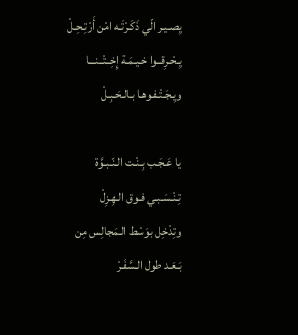يِصـيـر الّي ذَكَـرْتَـه امْن أَرْتِـحِـلْ       يِـحْـرِقــوا خـيـمَـة إِخِــتْــنـــا ويِـجَـتْـفـوهـا بـالـحَـبِـلْ

يا عَـجَـب بِـنْـت الـنّـبـوَّة تِـنْـسَـبـي فـوق الـهِـزِلْ       وتِدْخِل بوَسْط الـمَجالِس مِن بَـعَـد طول الـسَّفَـرْ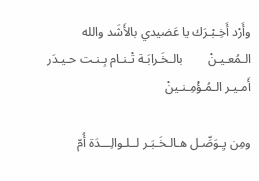وأَرْد أَخِـبْـرَك يا عَضيدي بالأَشَد والله الـمُعـيـنْ        بالـخَـرابَـة تْـنـام بِـنـت حـيـدَر أَمـيـر الـمُـؤْمِـنـينْ

ومِن يِـوَصِّـل هـالـخَـبَـر لــلـوالِـــدَة أُمّ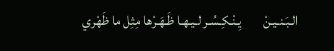الـبَـنـيـنْ        يِـنْـكِـسُـر لـيـهـا ظَـهَـرْها مِثِل ما ظَهْري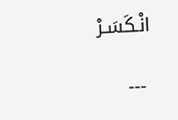انْـكَسَـرْ

 ---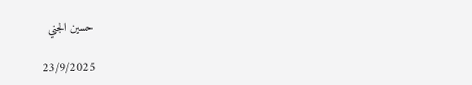حسين الجني

23/9/2025